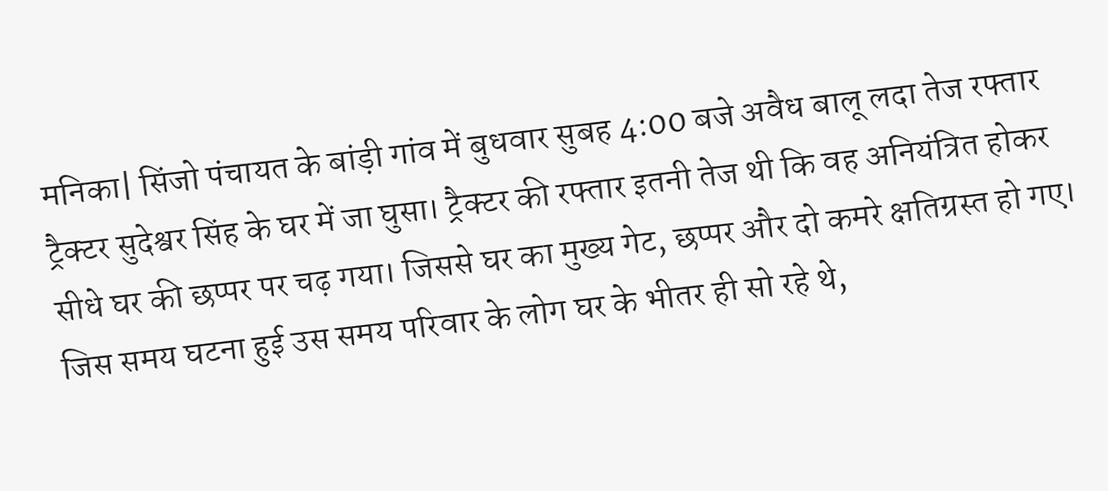मनिका| सिंजो पंचायत के बांड़ी गांव में बुधवार सुबह 4:00 बजे अवैध बालू लदा तेज रफ्तार ट्रैक्टर सुदेश्वर सिंह के घर में जा घुसा। ट्रैक्टर की रफ्तार इतनी तेज थी कि वह अनियंत्रित होकर सीधे घर की छप्पर पर चढ़ गया। जिससे घर का मुख्य गेट, छप्पर और दो कमरे क्षतिग्रस्त हो गए। जिस समय घटना हुई उस समय परिवार के लोग घर के भीतर ही सो रहे थे,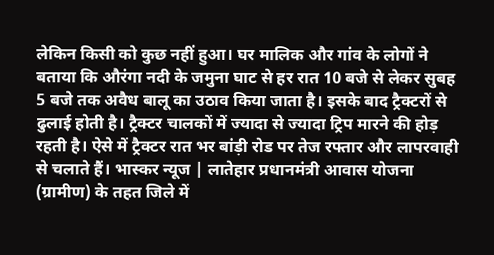लेकिन किसी को कुछ नहीं हुआ। घर मालिक और गांव के लोगों ने बताया कि औरंगा नदी के जमुना घाट से हर रात 10 बजे से लेकर सुबह 5 बजे तक अवैध बालू का उठाव किया जाता है। इसके बाद ट्रैक्टरों से ढुलाई होती है। ट्रैक्टर चालकों में ज्यादा से ज्यादा ट्रिप मारने की होड़ रहती है। ऐसे में ट्रैक्टर रात भर बांड़ी रोड पर तेज रफ्तार और लापरवाही से चलाते हैं। भास्कर न्यूज | लातेहार प्रधानमंत्री आवास योजना (ग्रामीण) के तहत जिले में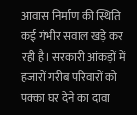आवास निर्माण की स्थिति कई गंभीर सवाल खड़े कर रही है। सरकारी आंकड़ों में हजारों गरीब परिवारों को पक्का घर देने का दावा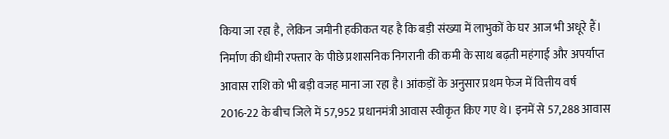किया जा रहा है, लेकिन जमीनी हकीकत यह है कि बड़ी संख्या में लाभुकों के घर आज भी अधूरे हैं। निर्माण की धीमी रफ्तार के पीछे प्रशासनिक निगरानी की कमी के साथ बढ़ती महंगाई और अपर्याप्त आवास राशि को भी बड़ी वजह माना जा रहा है। आंकड़ों के अनुसार प्रथम फेज में वित्तीय वर्ष 2016-22 के बीच जिले में 57,952 प्रधानमंत्री आवास स्वीकृत किए गए थे। इनमें से 57,288 आवास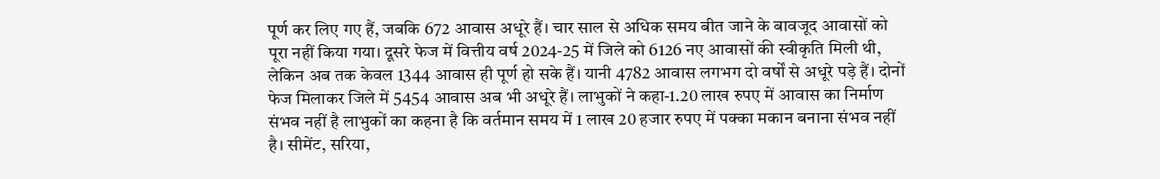पूर्ण कर लिए गए हैं, जबकि 672 आवास अधूरे हैं। चार साल से अधिक समय बीत जाने के बावजूद आवासों को पूरा नहीं किया गया। दूसरे फेज में वित्तीय वर्ष 2024-25 में जिले को 6126 नए आवासों की स्वीकृति मिली थी, लेकिन अब तक केवल 1344 आवास ही पूर्ण हो सके हैं। यानी 4782 आवास लगभग दो वर्षों से अधूरे पड़े हैं। दोनों फेज मिलाकर जिले में 5454 आवास अब भी अधूरे हैं। लाभुकों ने कहा-1.20 लाख रुपए में आवास का निर्माण संभव नहीं है लाभुकों का कहना है कि वर्तमान समय में 1 लाख 20 हजार रुपए में पक्का मकान बनाना संभव नहीं है। सीमेंट, सरिया,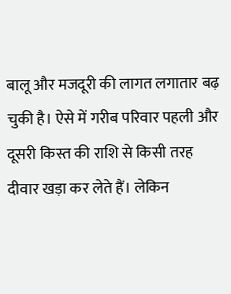बालू और मजदूरी की लागत लगातार बढ़ चुकी है। ऐसे में गरीब परिवार पहली और दूसरी किस्त की राशि से किसी तरह दीवार खड़ा कर लेते हैं। लेकिन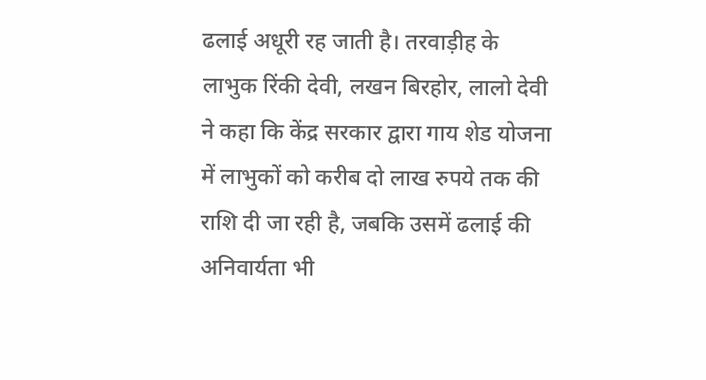ढलाई अधूरी रह जाती है। तरवाड़ीह के लाभुक रिंकी देवी, लखन बिरहोर, लालो देवी ने कहा कि केंद्र सरकार द्वारा गाय शेड योजना में लाभुकों को करीब दो लाख रुपये तक की राशि दी जा रही है, जबकि उसमें ढलाई की अनिवार्यता भी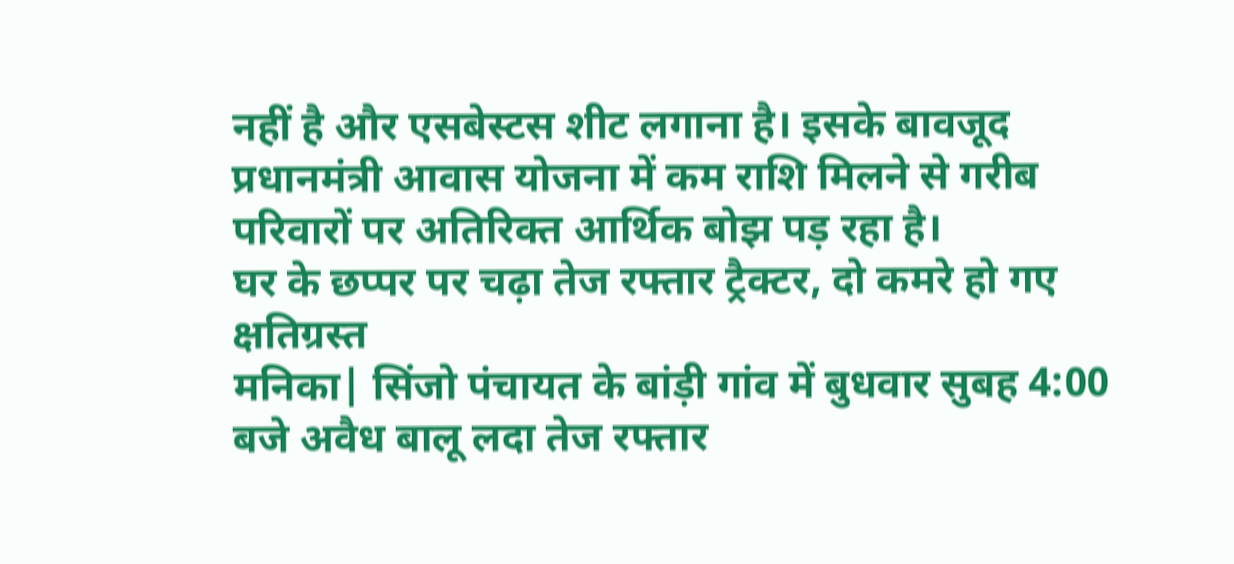नहीं है और एसबेस्टस शीट लगाना है। इसके बावजूद प्रधानमंत्री आवास योजना में कम राशि मिलने से गरीब परिवारों पर अतिरिक्त आर्थिक बोझ पड़ रहा है।
घर के छप्पर पर चढ़ा तेज रफ्तार ट्रैक्टर, दो कमरे हो गए क्षतिग्रस्त
मनिका| सिंजो पंचायत के बांड़ी गांव में बुधवार सुबह 4:00 बजे अवैध बालू लदा तेज रफ्तार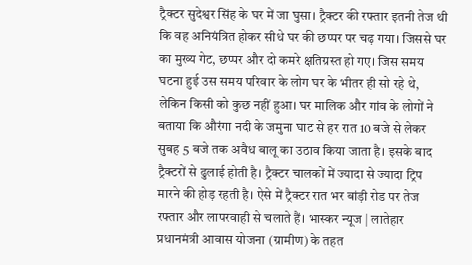ट्रैक्टर सुदेश्वर सिंह के घर में जा घुसा। ट्रैक्टर की रफ्तार इतनी तेज थी कि वह अनियंत्रित होकर सीधे घर की छप्पर पर चढ़ गया। जिससे घर का मुख्य गेट, छप्पर और दो कमरे क्षतिग्रस्त हो गए। जिस समय घटना हुई उस समय परिवार के लोग घर के भीतर ही सो रहे थे, लेकिन किसी को कुछ नहीं हुआ। घर मालिक और गांव के लोगों ने बताया कि औरंगा नदी के जमुना घाट से हर रात 10 बजे से लेकर सुबह 5 बजे तक अवैध बालू का उठाव किया जाता है। इसके बाद ट्रैक्टरों से ढुलाई होती है। ट्रैक्टर चालकों में ज्यादा से ज्यादा ट्रिप मारने की होड़ रहती है। ऐसे में ट्रैक्टर रात भर बांड़ी रोड पर तेज रफ्तार और लापरवाही से चलाते हैं। भास्कर न्यूज | लातेहार प्रधानमंत्री आवास योजना (ग्रामीण) के तहत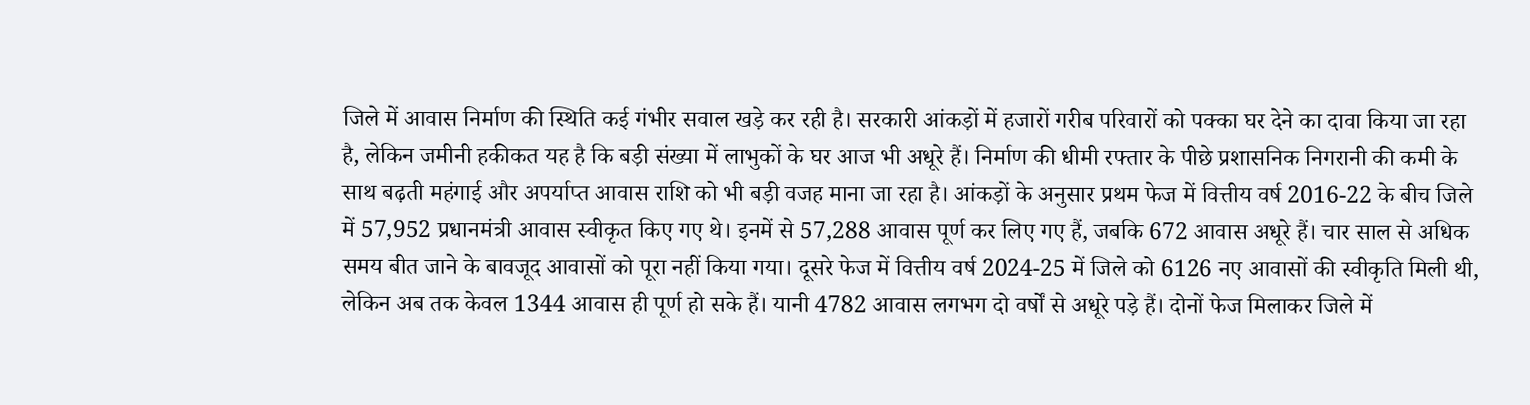जिले में आवास निर्माण की स्थिति कई गंभीर सवाल खड़े कर रही है। सरकारी आंकड़ों में हजारों गरीब परिवारों को पक्का घर देने का दावा किया जा रहा है, लेकिन जमीनी हकीकत यह है कि बड़ी संख्या में लाभुकों के घर आज भी अधूरे हैं। निर्माण की धीमी रफ्तार के पीछे प्रशासनिक निगरानी की कमी के साथ बढ़ती महंगाई और अपर्याप्त आवास राशि को भी बड़ी वजह माना जा रहा है। आंकड़ों के अनुसार प्रथम फेज में वित्तीय वर्ष 2016-22 के बीच जिले में 57,952 प्रधानमंत्री आवास स्वीकृत किए गए थे। इनमें से 57,288 आवास पूर्ण कर लिए गए हैं, जबकि 672 आवास अधूरे हैं। चार साल से अधिक समय बीत जाने के बावजूद आवासों को पूरा नहीं किया गया। दूसरे फेज में वित्तीय वर्ष 2024-25 में जिले को 6126 नए आवासों की स्वीकृति मिली थी, लेकिन अब तक केवल 1344 आवास ही पूर्ण हो सके हैं। यानी 4782 आवास लगभग दो वर्षों से अधूरे पड़े हैं। दोनों फेज मिलाकर जिले में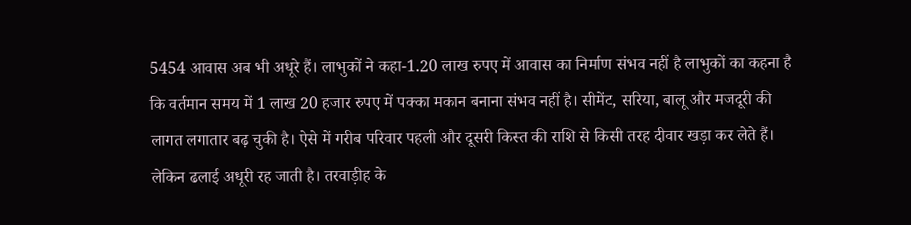5454 आवास अब भी अधूरे हैं। लाभुकों ने कहा-1.20 लाख रुपए में आवास का निर्माण संभव नहीं है लाभुकों का कहना है कि वर्तमान समय में 1 लाख 20 हजार रुपए में पक्का मकान बनाना संभव नहीं है। सीमेंट, सरिया, बालू और मजदूरी की लागत लगातार बढ़ चुकी है। ऐसे में गरीब परिवार पहली और दूसरी किस्त की राशि से किसी तरह दीवार खड़ा कर लेते हैं। लेकिन ढलाई अधूरी रह जाती है। तरवाड़ीह के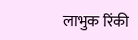लाभुक रिंकी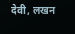देवी, लखन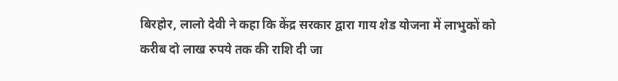बिरहोर, लालो देवी ने कहा कि केंद्र सरकार द्वारा गाय शेड योजना में लाभुकों को करीब दो लाख रुपये तक की राशि दी जा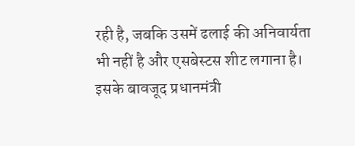रही है, जबकि उसमें ढलाई की अनिवार्यता भी नहीं है और एसबेस्टस शीट लगाना है। इसके बावजूद प्रधानमंत्री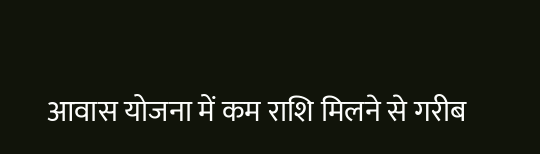आवास योजना में कम राशि मिलने से गरीब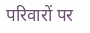परिवारों पर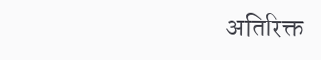अतिरिक्त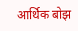आर्थिक बोझ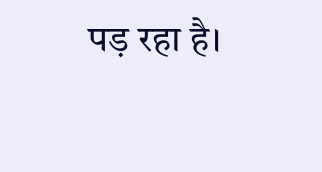पड़ रहा है।